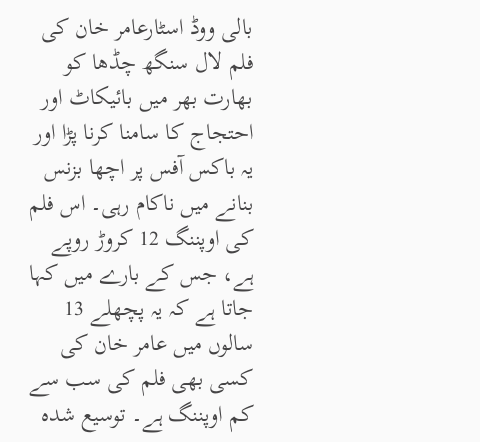بالی ووڈ اسٹارعامر خان کی فلم لال سنگھ چڈھا کو بھارت بھر میں بائیکاٹ اور احتجاج کا سامنا کرنا پڑا اور یہ باکس آفس پر اچھا بزنس بنانے میں ناکام رہی۔ اس فلم کی اوپننگ 12 کروڑ روپے ہے، جس کے بارے میں کہا جاتا ہے کہ یہ پچھلے 13 سالوں میں عامر خان کی کسی بھی فلم کی سب سے کم اوپننگ ہے۔ توسیع شدہ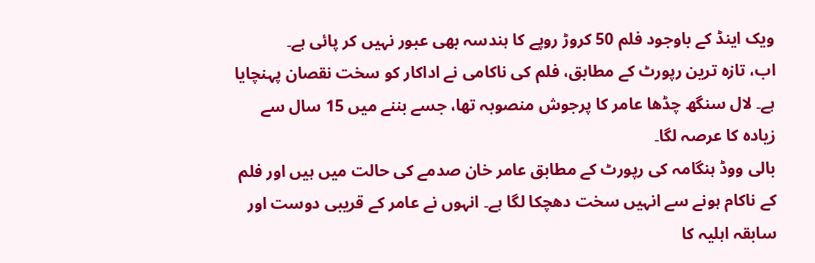ویک اینڈ کے باوجود فلم 50 کروڑ روپے کا ہندسہ بھی عبور نہیں کر پائی ہے۔
اب، تازہ ترین رپورٹ کے مطابق، فلم کی ناکامی نے اداکار کو سخت نقصان پہنچایا ہے۔ لال سنگھ چڈھا عامر کا پرجوش منصوبہ تھا، جسے بننے میں 15 سال سے زیادہ کا عرصہ لگا۔
بالی ووڈ ہنگامہ کی رپورٹ کے مطابق عامر خان صدمے کی حالت میں ہیں اور فلم کے ناکام ہونے سے انہیں سخت دھچکا لگا ہے۔ انہوں نے عامر کے قریبی دوست اور سابقہ اہلیہ کا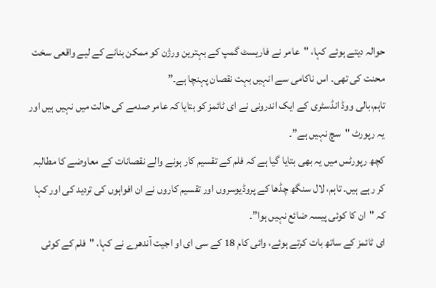حوالہ دیتے ہوئے کہا، "عامر نے فاریسٹ گمپ کے بہترین ورژن کو ممکن بنانے کے لیے واقعی سخت محنت کی تھی۔ اس ناکامی سے انہیں بہت نقصان پہنچا ہے۔”
تاہم،بالی ووڈ انڈسٹری کے ایک اندرونی نے ای ٹائمز کو بتایا کہ عامر صدمے کی حالت میں نہیں ہیں اور یہ رپورٹ "سچ نہیں ہے”۔
کچھ رپورٹس میں یہ بھی بتایا گیا ہے کہ فلم کے تقسیم کار ہونے والے نقصانات کے معاوضے کا مطالبہ کر رہے ہیں۔ تاہم، لال سنگھ چڈھا کے پروڈیوسروں اور تقسیم کاروں نے ان افواہوں کی تردید کی اور کہا کہ "ان کا کوئی پیسہ ضائع نہیں ہوا”۔
ای ٹائمز کے ساتھ بات کرتے ہوئے، وائی کام 18 کے سی ای او اجیت آندھرے نے کہا، "فلم کے کوئی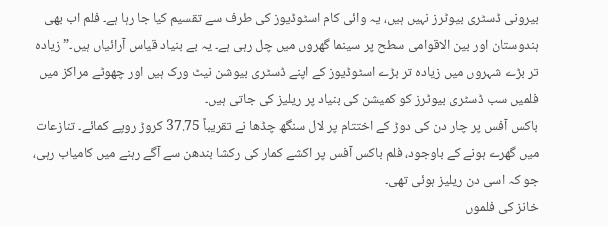بیرونی ڈسٹری بیوٹرز نہیں ہیں، یہ وائی کام اسٹوڈیوز کی طرف سے تقسیم کیا جا رہا ہے۔ فلم اب بھی ہندوستان اور بین الاقوامی سطح پر سینما گھروں میں چل رہی ہے۔ یہ بے بنیاد قیاس آرائیاں ہیں۔” زیادہ تر بڑے شہروں میں زیادہ تر بڑے اسٹوڈیوز کے اپنے ڈسٹری بیوشن نیٹ ورک ہیں اور چھوٹے مراکز میں فلمیں سب ڈسٹری بیوٹرز کو کمیشن کی بنیاد پر ریلیز کی جاتی ہیں۔
باکس آفس پر چار دن کی دوڑ کے اختتام پر لال سنگھ چڈھا نے تقریباً 37.75 کروڑ روپے کمائے۔ تنازعات میں گھرے ہونے کے باوجود، فلم باکس آفس پر اکشے کمار کی رکشا بندھن سے آگے رہنے میں کامیاب رہی، جو کہ اسی دن ریلیز ہوئی تھی۔
خانز کی فلموں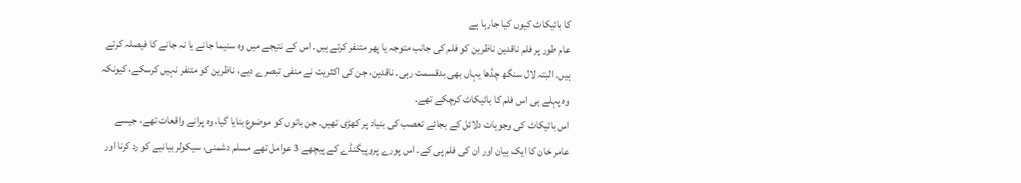کا بائیکاٹ کیوں کیا جارہا ہے
عام طور پر فلم ناقدین ناظرین کو فلم کی جانب متوجہ یا پھر متنفر کرتے ہیں۔ اس کے نتیجے میں وہ سنیما جانے یا نہ جانے کا فیصلہ کرتے ہیں۔ البتہ لال سنگھ چڈھا یہاں بھی بدقسمت رہی۔ ناقدین، جن کی اکثریت نے منفی تبصرے دیے، ناظرین کو متنفر نہیں کرسکے، کیونکہ وہ پہلے ہی اس فلم کا بائیکاٹ کرچکے تھے۔
اس بائیکاٹ کی وجوہات دلائل کے بجائے تعصب کی بنیاد پر کھڑی تھیں۔ جن باتوں کو موضوع بنایا گیا، وہ پرانے واقعات تھے، جیسے عامر خان کا ایک بیان اور ان کی فلم پی کے۔ اس پورے پروپیگنڈے کے پیچھے 3 عوامل تھے مسلم دشمنی، سیکولر بیانیے کو رد کرنا اور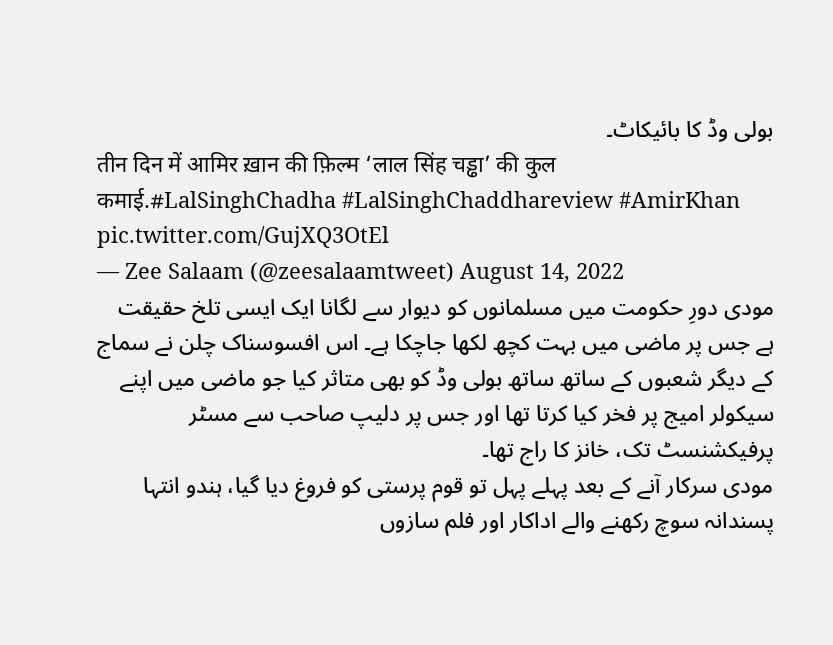بولی وڈ کا بائیکاٹ۔
तीन दिन में आमिर ख़ान की फ़िल्म ‘लाल सिंह चड्ढा’ की कुल कमाई.#LalSinghChadha #LalSinghChaddhareview #AmirKhan pic.twitter.com/GujXQ3OtEl
— Zee Salaam (@zeesalaamtweet) August 14, 2022
مودی دورِ حکومت میں مسلمانوں کو دیوار سے لگانا ایک ایسی تلخ حقیقت ہے جس پر ماضی میں بہت کچھ لکھا جاچکا ہے۔ اس افسوسناک چلن نے سماج کے دیگر شعبوں کے ساتھ ساتھ بولی وڈ کو بھی متاثر کیا جو ماضی میں اپنے سیکولر امیج پر فخر کیا کرتا تھا اور جس پر دلیپ صاحب سے مسٹر پرفیکشنسٹ تک، خانز کا راج تھا۔
مودی سرکار آنے کے بعد پہلے پہل تو قوم پرستی کو فروغ دیا گیا، ہندو انتہا پسندانہ سوچ رکھنے والے اداکار اور فلم سازوں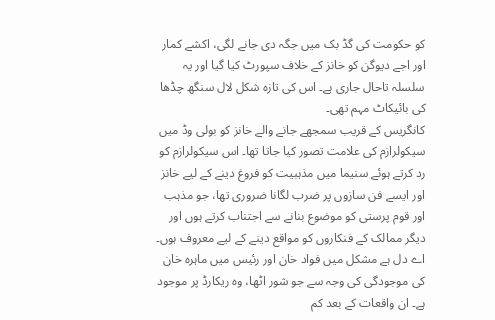کو حکومت کی گڈ بک میں جگہ دی جانے لگی، اکشے کمار اور اجے دیوگن کو خانز کے خلاف سپورٹ کیا گیا اور یہ سلسلہ تاحال جاری ہے۔ اس کی تازہ شکل لال سنگھ چڈھا کی بائیکاٹ مہم تھی۔
کانگریس کے قریب سمجھے جانے والے خانز کو بولی وڈ میں سیکولرازم کی علامت تصور کیا جاتا تھا۔ اس سیکولرازم کو رد کرتے ہوئے سنیما میں مذہبیت کو فروغ دینے کے لیے خانز اور ایسے فن سازوں پر ضرب لگانا ضروری تھا، جو مذہب اور قوم پرستی کو موضوع بنانے سے اجتناب کرتے ہوں اور دیگر ممالک کے فنکاروں کو مواقع دینے کے لیے معروف ہوں۔
اے دل ہے مشکل میں فواد خان اور رئیس میں ماہرہ خان کی موجودگی کی وجہ سے جو شور اٹھا، وہ ریکارڈ پر موجود ہے۔ ان واقعات کے بعد کم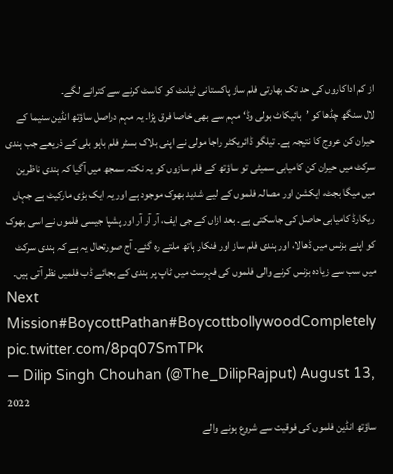از کم اداکاروں کی حد تک بھارتی فلم ساز پاکستانی ٹیلنٹ کو کاسٹ کرنے سے کترانے لگے۔
لال سنگھ چڈھا کو ’بائیکاٹ بولی وڈ‘ مہم سے بھی خاصا فرق پڑا۔ یہ مہم دراصل ساؤتھ انڈین سنیما کے حیران کن عروج کا نتیجہ ہے۔ تیلگو ڈائریکٹر راجا مولی نے اپنی بلاک بسٹر فلم باہو بلی کے ذریعے جب ہندی سرکٹ میں حیران کن کامیابی سمیٹی تو ساؤتھ کے فلم سازوں کو یہ نکتہ سمجھ میں آگیا کہ ہندی ناظرین میں میگا بجٹ، ایکشن اور مصالہ فلموں کے لیے شدید بھوک موجود ہے اور یہ ایک بڑی مارکیٹ ہے جہاں ریکارڈ کامیابی حاصل کی جاسکتی ہے۔ بعد ازاں کے جی ایف، آر آر آر اور پشپا جیسی فلموں نے اسی بھوک کو اپنے بزنس میں ڈھالا، اور ہندی فلم ساز اور فنکار ہاتھ ملتے رہ گئے۔ آج صورتحال یہ ہے کہ ہندی سرکٹ میں سب سے زیادہ بزنس کرنے والی فلموں کی فہرست میں ٹاپ پر ہندی کے بجائے ڈب فلمیں نظر آتی ہیں۔
Next Mission#BoycottPathan#BoycottbollywoodCompletely pic.twitter.com/8pq07SmTPk
— Dilip Singh Chouhan (@The_DilipRajput) August 13, 2022
ساؤتھ انڈین فلموں کی فوقیت سے شروع ہونے والے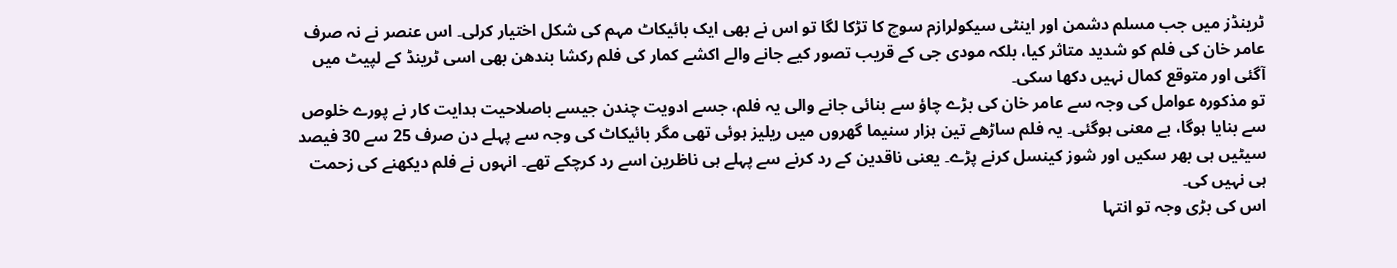ٹرینڈز میں جب مسلم دشمن اور اینٹی سیکولرازم سوچ کا تڑکا لگا تو اس نے بھی ایک بائیکاٹ مہم کی شکل اختیار کرلی۔ اس عنصر نے نہ صرف عامر خان کی فلم کو شدید متاثر کیا، بلکہ مودی جی کے قریب تصور کیے جانے والے اکشے کمار کی فلم رکشا بندھن بھی اسی ٹرینڈ کے لپیٹ میں آگئی اور متوقع کمال نہیں دکھا سکی۔
تو مذکورہ عوامل کی وجہ سے عامر خان کی بڑے چاؤ سے بنائی جانے والی یہ فلم، جسے ادویت چندن جیسے باصلاحیت ہدایت کار نے پورے خلوص سے بنایا ہوگا، بے معنی ہوگئی۔ یہ فلم ساڑھے تین ہزار سنیما گھروں میں ریلیز ہوئی تھی مگر بائیکاٹ کی وجہ سے پہلے دن صرف 25 سے 30 فیصد سیٹیں ہی بھر سکیں اور شوز کینسل کرنے پڑے۔ یعنی ناقدین کے رد کرنے سے پہلے ہی ناظرین اسے رد کرچکے تھے۔ انہوں نے فلم دیکھنے کی زحمت ہی نہیں کی۔
اس کی بڑی وجہ تو انتہا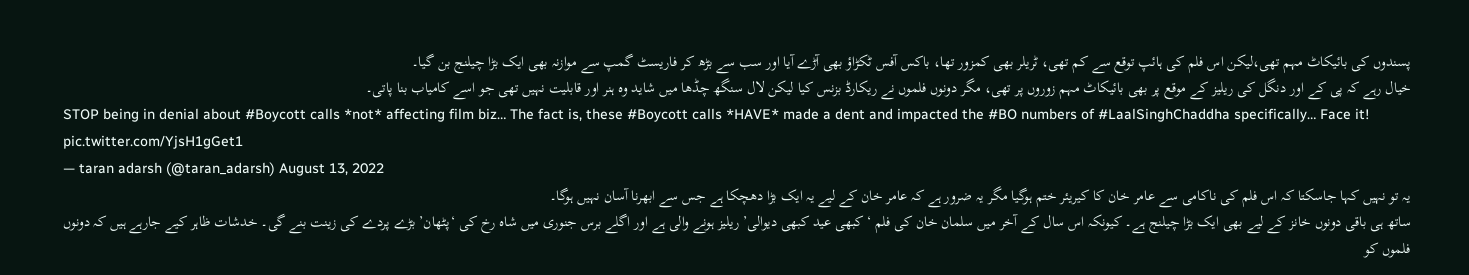پسندوں کی بائیکاٹ مہم تھی،لیکن اس فلم کی ہائپ توقع سے کم تھی، ٹریلر بھی کمزور تھا، باکس آفس ٹکڑاؤ بھی آڑے آیا اور سب سے بڑھ کر فاریسٹ گمپ سے موازنہ بھی ایک بڑا چیلنج بن گیا۔
خیال رہے کہ پی کے اور دنگل کی ریلیز کے موقع پر بھی بائیکاٹ مہم زوروں پر تھی، مگر دونوں فلموں نے ریکارڈ بزنس کیا لیکن لال سنگھ چڈھا میں شاید وہ ہنر اور قابلیت نہیں تھی جو اسے کامیاب بنا پاتی۔
STOP being in denial about #Boycott calls *not* affecting film biz… The fact is, these #Boycott calls *HAVE* made a dent and impacted the #BO numbers of #LaalSinghChaddha specifically… Face it! pic.twitter.com/YjsH1gGet1
— taran adarsh (@taran_adarsh) August 13, 2022
یہ تو نہیں کہا جاسکتا کہ اس فلم کی ناکامی سے عامر خان کا کیریئر ختم ہوگیا مگر یہ ضرور ہے کہ عامر خان کے لیے یہ ایک بڑا دھچکا ہے جس سے ابھرنا آسان نہیں ہوگا۔
ساتھ ہی باقی دونوں خانز کے لیے بھی ایک بڑا چیلنج ہے۔ کیونکہ اس سال کے آخر میں سلمان خان کی فلم ‘کبھی عید کبھی دیوالی’ ریلیز ہونے والی ہے اور اگلے برس جنوری میں شاہ رخ کی ‘پٹھان’ بڑے پردے کی زینت بنے گی۔ خدشات ظاہر کیے جارہے ہیں کہ دونوں فلموں کو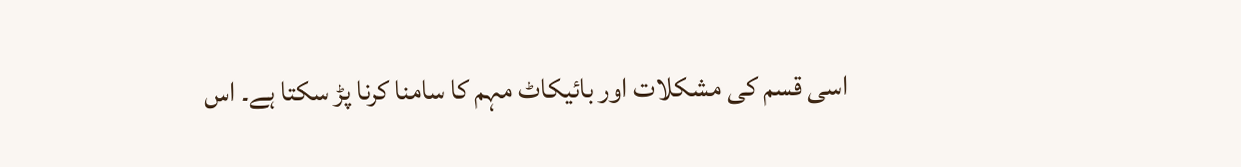اسی قسم کی مشکلات اور بائیکاٹ مہم کا سامنا کرنا پڑ سکتا ہے۔ اس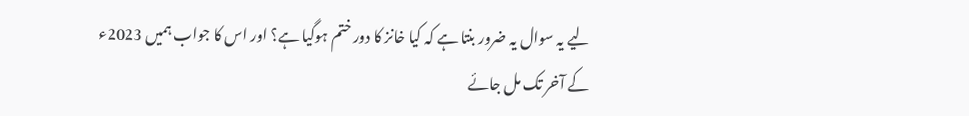لیے یہ سوال یہ ضرور بنتا ہے کہ کیا خانز کا دور ختم ہوگیا ہے؟ اور اس کا جواب ہمیں 2023ء کے آخر تک مل جائے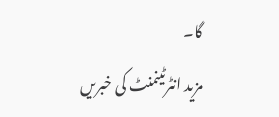گا۔
مزید انٹرٹینمنٹ کی خبریں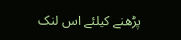پڑھنے کیلئے اس لنک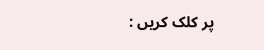پر کلک کریں :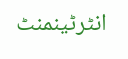انٹرٹینمنٹ